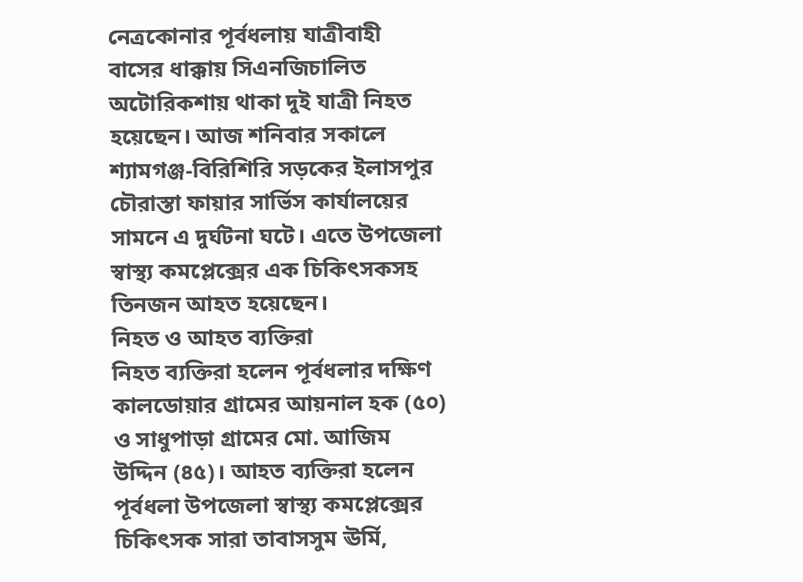নেত্রকোনার পূর্বধলায় যাত্রীবাহী বাসের ধাক্কায় সিএনজিচালিত অটোরিকশায় থাকা দুই যাত্রী নিহত হয়েছেন। আজ শনিবার সকালে শ্যামগঞ্জ-বিরিশিরি সড়কের ইলাসপুর চৌরাস্তা ফায়ার সার্ভিস কার্যালয়ের সামনে এ দুর্ঘটনা ঘটে। এতে উপজেলা স্বাস্থ্য কমপ্লেক্সের এক চিকিৎসকসহ তিনজন আহত হয়েছেন।
নিহত ও আহত ব্যক্তিরা
নিহত ব্যক্তিরা হলেন পূর্বধলার দক্ষিণ কালডোয়ার গ্রামের আয়নাল হক (৫০) ও সাধুপাড়া গ্রামের মো. আজিম উদ্দিন (৪৫)। আহত ব্যক্তিরা হলেন পূর্বধলা উপজেলা স্বাস্থ্য কমপ্লেক্সের চিকিৎসক সারা তাবাসসুম ঊর্মি,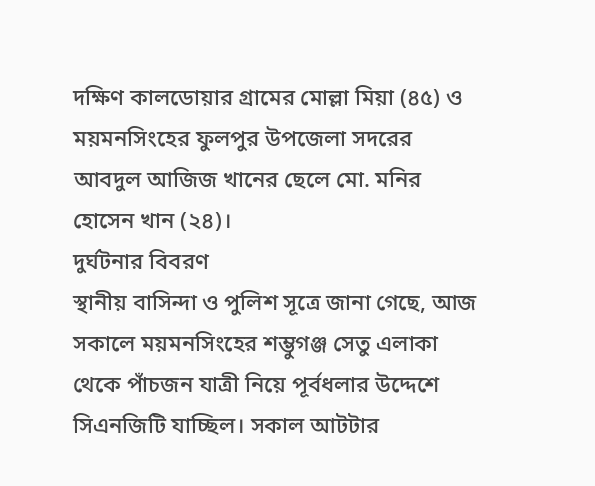দক্ষিণ কালডোয়ার গ্রামের মোল্লা মিয়া (৪৫) ও ময়মনসিংহের ফুলপুর উপজেলা সদরের আবদুল আজিজ খানের ছেলে মো. মনির হোসেন খান (২৪)।
দুর্ঘটনার বিবরণ
স্থানীয় বাসিন্দা ও পুলিশ সূত্রে জানা গেছে, আজ সকালে ময়মনসিংহের শম্ভুগঞ্জ সেতু এলাকা থেকে পাঁচজন যাত্রী নিয়ে পূর্বধলার উদ্দেশে সিএনজিটি যাচ্ছিল। সকাল আটটার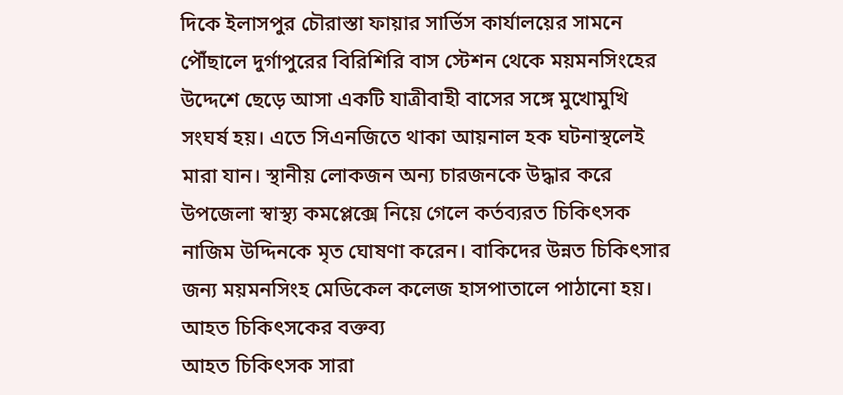দিকে ইলাসপুর চৌরাস্তা ফায়ার সার্ভিস কার্যালয়ের সামনে পৌঁছালে দুর্গাপুরের বিরিশিরি বাস স্টেশন থেকে ময়মনসিংহের উদ্দেশে ছেড়ে আসা একটি যাত্রীবাহী বাসের সঙ্গে মুখোমুখি সংঘর্ষ হয়। এতে সিএনজিতে থাকা আয়নাল হক ঘটনাস্থলেই মারা যান। স্থানীয় লোকজন অন্য চারজনকে উদ্ধার করে উপজেলা স্বাস্থ্য কমপ্লেক্সে নিয়ে গেলে কর্তব্যরত চিকিৎসক নাজিম উদ্দিনকে মৃত ঘোষণা করেন। বাকিদের উন্নত চিকিৎসার জন্য ময়মনসিংহ মেডিকেল কলেজ হাসপাতালে পাঠানো হয়।
আহত চিকিৎসকের বক্তব্য
আহত চিকিৎসক সারা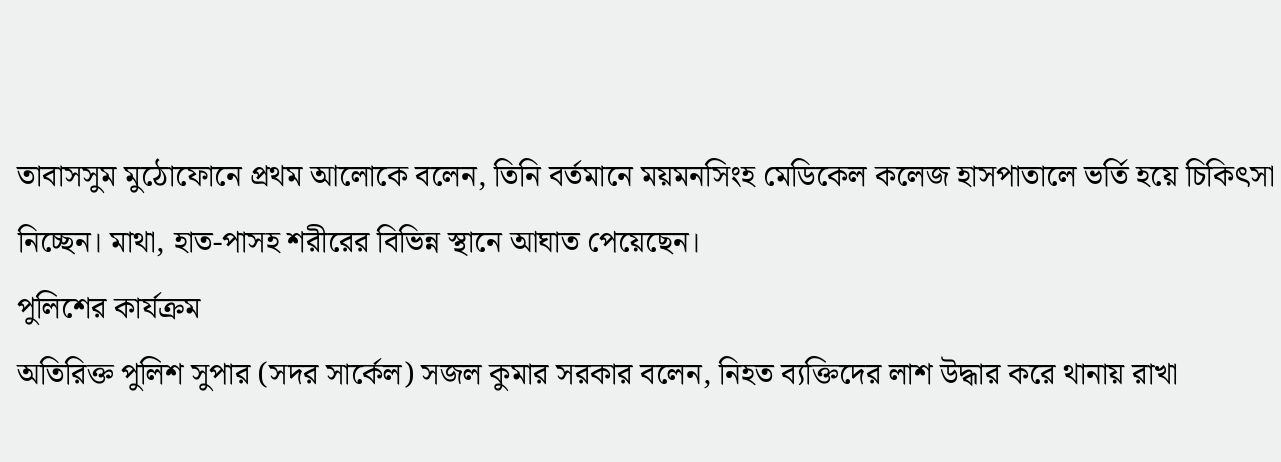তাবাসসুম মুঠোফোনে প্রথম আলোকে বলেন, তিনি বর্তমানে ময়মনসিংহ মেডিকেল কলেজ হাসপাতালে ভর্তি হয়ে চিকিৎসা নিচ্ছেন। মাথা, হাত-পাসহ শরীরের বিভিন্ন স্থানে আঘাত পেয়েছেন।
পুলিশের কার্যক্রম
অতিরিক্ত পুলিশ সুপার (সদর সার্কেল) সজল কুমার সরকার বলেন, নিহত ব্যক্তিদের লাশ উদ্ধার করে থানায় রাখা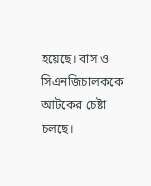হয়েছে। বাস ও সিএনজিচালককে আটকের চেষ্টা চলছে।